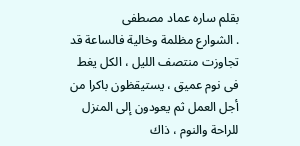بقلم ساره عماد مصطفى
. الشوارع مظلمة وخالية فالساعة قد تجاوزت منتصف الليل ، الكل يغط فى نوم عميق ، يستيقظون باكرا من أجل العمل ثم يعودون إلى المنزل للراحة والنوم ، ذاك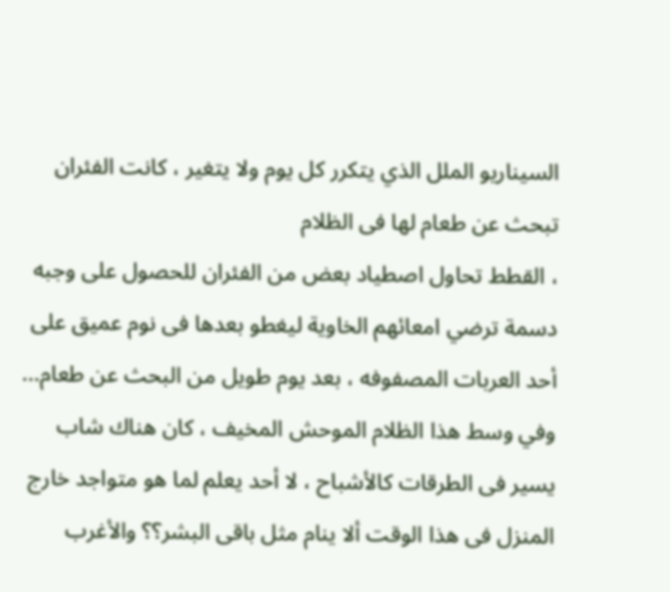السيناريو الملل الذي يتكرر كل يوم ولا يتغير ، كانت الفئران تبحث عن طعام لها فى الظلام
، القطط تحاول اصطياد بعض من الفئران للحصول على وجبه دسمة ترضي امعائهم الخاوية ليغطو بعدها فى نوم عميق على أحد العربات المصفوفه ، بعد يوم طويل من البحث عن طعام... وفي وسط هذا الظلام الموحش المخيف ، كان هناك شاب يسير فى الطرقات كالأشباح ، لا أحد يعلم لما هو متواجد خارج المنزل فى هذا الوقت ألا ينام مثل باقى البشر؟؟ والأغرب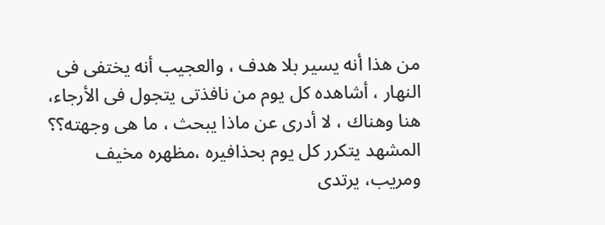من هذا أنه يسير بلا هدف ، والعجيب أنه يختفى فى النهار ، أشاهده كل يوم من نافذتى يتجول فى الأرجاء، هنا وهناك ، لا أدرى عن ماذا يبحث ، ما هى وجهته؟؟ المشهد يتكرر كل يوم بحذافيره ،مظهره مخيف ومريب، يرتدى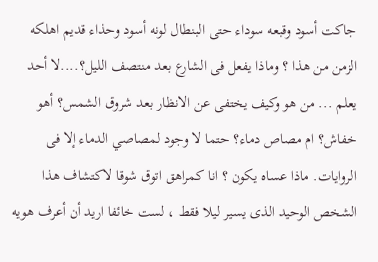جاكت أسود وقبعه سوداء حتى البنطال لونه أسود وحذاء قديم اهلكه الزمن من هذا ؟ وماذا يفعل فى الشارع بعد منتصف الليل؟....لا أحد يعلم ... من هو وكيف يختفى عن الانظار بعد شروق الشمس؟ أهو خفاش؟ ام مصاص دماء؟ حتما لا وجود لمصاصي الدماء إلا فى الروايات. ماذا عساه يكون ؟ انا كمراهق اتوق شوقا لاكتشاف هذا الشخص الوحيد الذى يسير ليلا فقط ، لست خائفا اريد أن أعرف هويه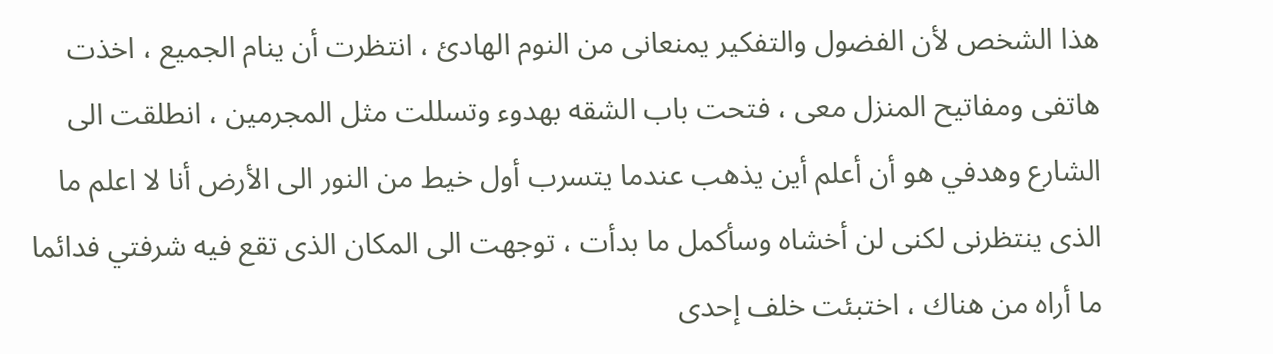هذا الشخص لأن الفضول والتفكير يمنعانى من النوم الهادئ ، انتظرت أن ينام الجميع ، اخذت هاتفى ومفاتيح المنزل معى ، فتحت باب الشقه بهدوء وتسللت مثل المجرمين ، انطلقت الى الشارع وهدفي هو أن أعلم أين يذهب عندما يتسرب أول خيط من النور الى الأرض أنا لا اعلم ما الذى ينتظرنى لكنى لن أخشاه وسأكمل ما بدأت ، توجهت الى المكان الذى تقع فيه شرفتي فدائما ما أراه من هناك ، اختبئت خلف إحدى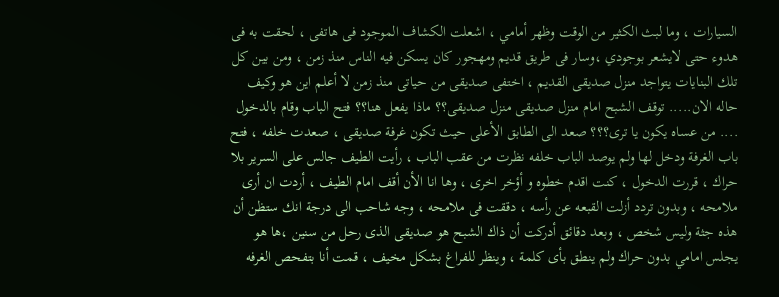السيارات ، وما لبث الكثير من الوقت وظهر أمامي ، اشعلت الكشاف الموجود فى هاتفى ، لحقت به فى هدوء حتى لايشعر بوجودي ،وسار فى طريق قديم ومهجور كان يسكن فيه الناس منذ زمن ، ومن بين كل تلك البنايات يتواجد منزل صديقى القديم ، اختفى صديقى من حياتى منذ زمن لا أعلم اين هو وكيف حاله الان..... توقف الشبح امام منزل صديقى منزل صديقى؟؟ ماذا يفعل هنا؟؟ فتح الباب وقام بالدخول .... من عساه يكون يا ترى؟؟؟ صعد الى الطابق الأعلى حيث تكون غرفة صديقى ، صعدت خلفه ، فتح باب الغرفة ودخل لها ولم يوصد الباب خلفه نظرت من عقب الباب ، رأيت الطيف جالس على السرير بلا حراك ، قررت الدخول ، كنت اقدم خطوه و أؤخر اخرى ، وها انا الأن أقف امام الطيف ، أردت ان أرى ملامحه ، وبدون تردد أزلت القبعه عن رأسه ، دققت فى ملامحه ، وجه شاحب الى درجة انك ستظن أن هذه جثة وليس شخص ، وبعد دقائق أدركت أن ذاك الشبح هو صديقى الذى رحل من سنين ،ها هو يجلس امامي بدون حراك ولم ينطق بأى كلمة ، وينظر للفراغ بشكل مخيف ، قمت أنا بتفحص الغرفه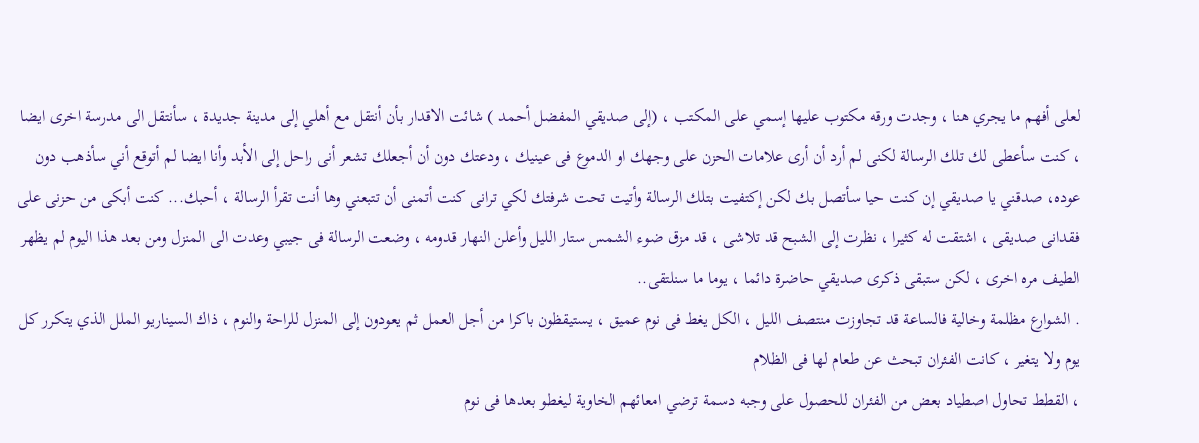لعلى أفهم ما يجري هنا ، وجدت ورقه مكتوب عليها إسمي على المكتب ، (إلى صديقي المفضل أحمد ) شائت الاقدار بأن أنتقل مع أهلي إلى مدينة جديدة ، سأنتقل الى مدرسة اخرى ايضا ، كنت سأعطى لك تلك الرسالة لكنى لم أرد أن أرى علامات الحزن على وجهك او الدموع فى عينيك ، ودعتك دون أن أجعلك تشعر أنى راحل إلى الأبد وأنا ايضا لم أتوقع أني سأذهب دون عوده، صدقني يا صديقي إن كنت حيا سأتصل بك لكن إكتفيت بتلك الرسالة وأتيت تحت شرفتك لكي ترانى كنت أتمنى أن تتبعني وها أنت تقرأ الرسالة ، أحبك... كنت أبكى من حزنى على فقدانى صديقى ، اشتقت له كثيرا ، نظرت إلى الشبح قد تلاشى ، قد مزق ضوء الشمس ستار الليل وأعلن النهار قدومه ، وضعت الرسالة فى جيبي وعدت الى المنزل ومن بعد هذا اليوم لم يظهر الطيف مره اخرى ، لكن ستبقى ذكرى صديقي حاضرة دائما ، يوما ما سنلتقى..
. الشوارع مظلمة وخالية فالساعة قد تجاوزت منتصف الليل ، الكل يغط فى نوم عميق ، يستيقظون باكرا من أجل العمل ثم يعودون إلى المنزل للراحة والنوم ، ذاك السيناريو الملل الذي يتكرر كل يوم ولا يتغير ، كانت الفئران تبحث عن طعام لها فى الظلام
، القطط تحاول اصطياد بعض من الفئران للحصول على وجبه دسمة ترضي امعائهم الخاوية ليغطو بعدها فى نوم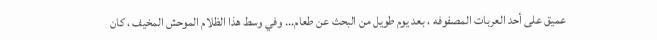عميق على أحد العربات المصفوفه ، بعد يوم طويل من البحث عن طعام... وفي وسط هذا الظلام الموحش المخيف ، كان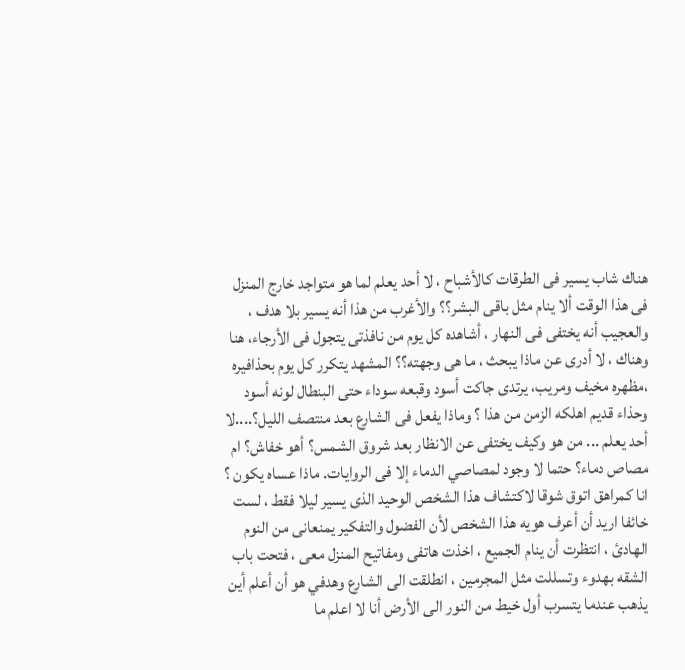هناك شاب يسير فى الطرقات كالأشباح ، لا أحد يعلم لما هو متواجد خارج المنزل فى هذا الوقت ألا ينام مثل باقى البشر؟؟ والأغرب من هذا أنه يسير بلا هدف ، والعجيب أنه يختفى فى النهار ، أشاهده كل يوم من نافذتى يتجول فى الأرجاء، هنا وهناك ، لا أدرى عن ماذا يبحث ، ما هى وجهته؟؟ المشهد يتكرر كل يوم بحذافيره ،مظهره مخيف ومريب، يرتدى جاكت أسود وقبعه سوداء حتى البنطال لونه أسود وحذاء قديم اهلكه الزمن من هذا ؟ وماذا يفعل فى الشارع بعد منتصف الليل؟....لا أحد يعلم ... من هو وكيف يختفى عن الانظار بعد شروق الشمس؟ أهو خفاش؟ ام مصاص دماء؟ حتما لا وجود لمصاصي الدماء إلا فى الروايات. ماذا عساه يكون ؟ انا كمراهق اتوق شوقا لاكتشاف هذا الشخص الوحيد الذى يسير ليلا فقط ، لست خائفا اريد أن أعرف هويه هذا الشخص لأن الفضول والتفكير يمنعانى من النوم الهادئ ، انتظرت أن ينام الجميع ، اخذت هاتفى ومفاتيح المنزل معى ، فتحت باب الشقه بهدوء وتسللت مثل المجرمين ، انطلقت الى الشارع وهدفي هو أن أعلم أين يذهب عندما يتسرب أول خيط من النور الى الأرض أنا لا اعلم ما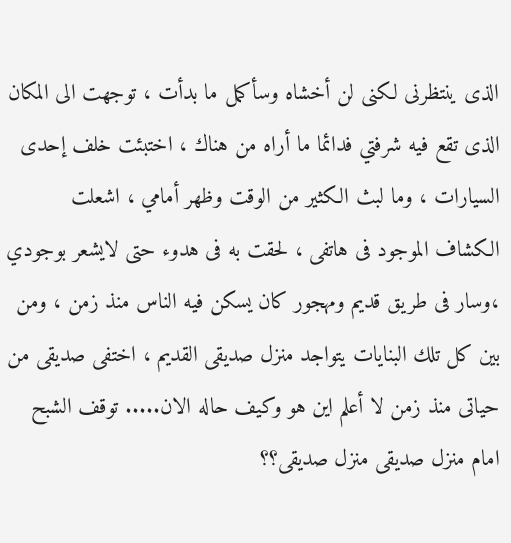الذى ينتظرنى لكنى لن أخشاه وسأكمل ما بدأت ، توجهت الى المكان الذى تقع فيه شرفتي فدائما ما أراه من هناك ، اختبئت خلف إحدى السيارات ، وما لبث الكثير من الوقت وظهر أمامي ، اشعلت الكشاف الموجود فى هاتفى ، لحقت به فى هدوء حتى لايشعر بوجودي ،وسار فى طريق قديم ومهجور كان يسكن فيه الناس منذ زمن ، ومن بين كل تلك البنايات يتواجد منزل صديقى القديم ، اختفى صديقى من حياتى منذ زمن لا أعلم اين هو وكيف حاله الان..... توقف الشبح امام منزل صديقى منزل صديقى؟؟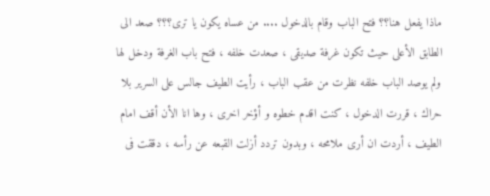ماذا يفعل هنا؟؟ فتح الباب وقام بالدخول .... من عساه يكون يا ترى؟؟؟ صعد الى الطابق الأعلى حيث تكون غرفة صديقى ، صعدت خلفه ، فتح باب الغرفة ودخل لها ولم يوصد الباب خلفه نظرت من عقب الباب ، رأيت الطيف جالس على السرير بلا حراك ، قررت الدخول ، كنت اقدم خطوه و أؤخر اخرى ، وها انا الأن أقف امام الطيف ، أردت ان أرى ملامحه ، وبدون تردد أزلت القبعه عن رأسه ، دققت فى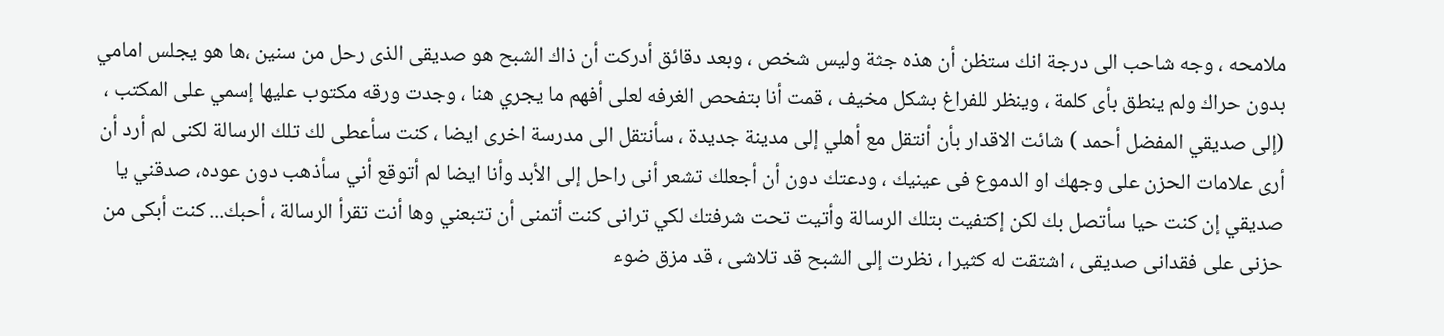ملامحه ، وجه شاحب الى درجة انك ستظن أن هذه جثة وليس شخص ، وبعد دقائق أدركت أن ذاك الشبح هو صديقى الذى رحل من سنين ،ها هو يجلس امامي بدون حراك ولم ينطق بأى كلمة ، وينظر للفراغ بشكل مخيف ، قمت أنا بتفحص الغرفه لعلى أفهم ما يجري هنا ، وجدت ورقه مكتوب عليها إسمي على المكتب ، (إلى صديقي المفضل أحمد ) شائت الاقدار بأن أنتقل مع أهلي إلى مدينة جديدة ، سأنتقل الى مدرسة اخرى ايضا ، كنت سأعطى لك تلك الرسالة لكنى لم أرد أن أرى علامات الحزن على وجهك او الدموع فى عينيك ، ودعتك دون أن أجعلك تشعر أنى راحل إلى الأبد وأنا ايضا لم أتوقع أني سأذهب دون عوده، صدقني يا صديقي إن كنت حيا سأتصل بك لكن إكتفيت بتلك الرسالة وأتيت تحت شرفتك لكي ترانى كنت أتمنى أن تتبعني وها أنت تقرأ الرسالة ، أحبك... كنت أبكى من حزنى على فقدانى صديقى ، اشتقت له كثيرا ، نظرت إلى الشبح قد تلاشى ، قد مزق ضوء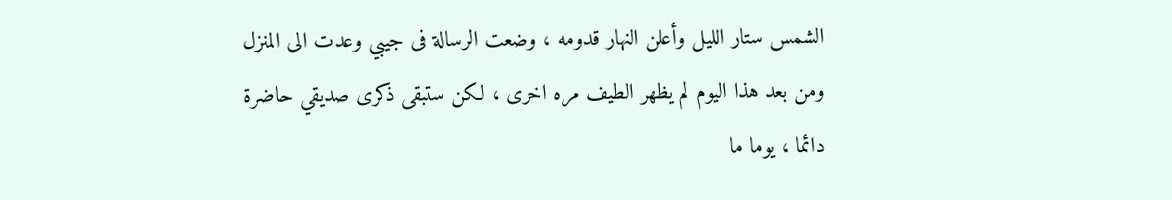الشمس ستار الليل وأعلن النهار قدومه ، وضعت الرسالة فى جيبي وعدت الى المنزل ومن بعد هذا اليوم لم يظهر الطيف مره اخرى ، لكن ستبقى ذكرى صديقي حاضرة دائما ، يوما ما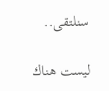سنلتقى..

ليست هناك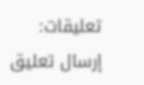تعليقات:
إرسال تعليق